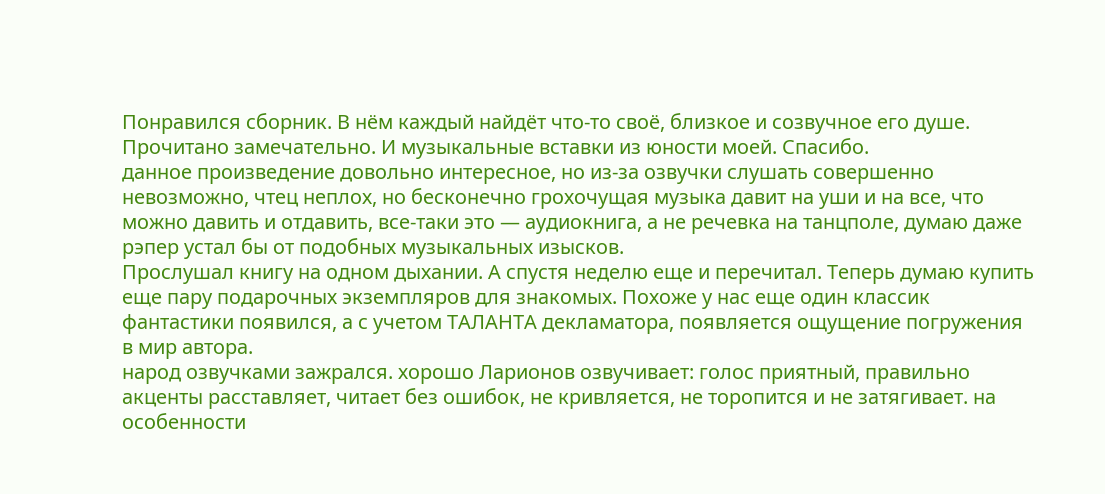Понравился сборник. В нём каждый найдёт что-то своё, близкое и созвучное его душе. Прочитано замечательно. И музыкальные вставки из юности моей. Спасибо.
данное произведение довольно интересное, но из-за озвучки слушать совершенно невозможно, чтец неплох, но бесконечно грохочущая музыка давит на уши и на все, что можно давить и отдавить, все-таки это — аудиокнига, а не речевка на танцполе, думаю даже рэпер устал бы от подобных музыкальных изысков.
Прослушал книгу на одном дыхании. А спустя неделю еще и перечитал. Теперь думаю купить еще пару подарочных экземпляров для знакомых. Похоже у нас еще один классик фантастики появился, а с учетом ТАЛАНТА декламатора, появляется ощущение погружения в мир автора.
народ озвучками зажрался. хорошо Ларионов озвучивает: голос приятный, правильно акценты расставляет, читает без ошибок, не кривляется, не торопится и не затягивает. на особенности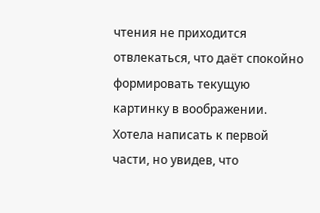чтения не приходится отвлекаться, что даёт спокойно формировать текущую картинку в воображении.
Хотела написать к первой части, но увидев, что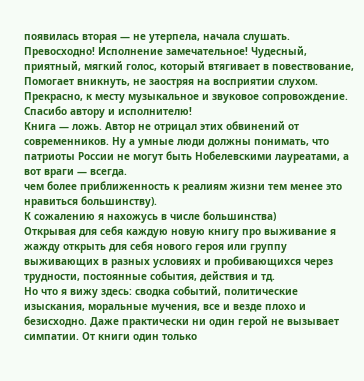появилась вторая — не утерпела, начала слушать.
Превосходно! Исполнение замечательное! Чудесный, приятный, мягкий голос, который втягивает в повествование, Помогает вникнуть, не заостряя на восприятии слухом. Прекрасно, к месту музыкальное и звуковое сопровождение.
Спасибо автору и исполнителю!
Книга — ложь. Автор не отрицал этих обвинений от современников. Ну а умные люди должны понимать, что патриоты России не могут быть Нобелевскими лауреатами, а вот враги — всегда.
чем более приближенность к реалиям жизни тем менее это нравиться большинству).
К сожалению я нахожусь в числе большинства)
Открывая для себя каждую новую книгу про выживание я жажду открыть для себя нового героя или группу выживающих в разных условиях и пробивающихся через трудности, постоянные события, действия и тд.
Но что я вижу здесь: сводка событий, политические изыскания, моральные мучения, все и везде плохо и безисходно. Даже практически ни один герой не вызывает симпатии. От книги один только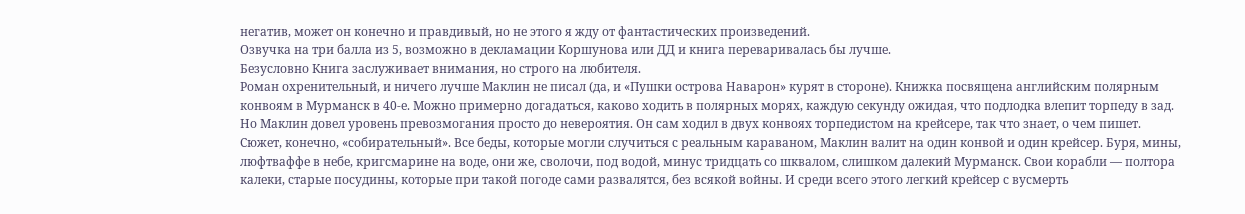негатив, может он конечно и правдивый, но не этого я жду от фантастических произведений.
Озвучка на три балла из 5, возможно в декламации Коршунова или ДД и книга переваривалась бы лучше.
Безусловно Книга заслуживает внимания, но строго на любителя.
Роман охренительный, и ничего лучше Маклин не писал (да, и «Пушки острова Наварон» курят в стороне). Книжка посвящена английским полярным конвоям в Мурманск в 40-е. Можно примерно догадаться, каково ходить в полярных морях, каждую секунду ожидая, что подлодка влепит торпеду в зад. Но Маклин довел уровень превозмогания просто до невероятия. Он сам ходил в двух конвоях торпедистом на крейсере, так что знает, о чем пишет. Сюжет, конечно, «собирательный». Все беды, которые могли случиться с реальным караваном, Маклин валит на один конвой и один крейсер. Буря, мины, люфтваффе в небе, кригсмарине на воде, они же, сволочи, под водой, минус тридцать со шквалом, слишком далекий Мурманск. Свои корабли — полтора калеки, старые посудины, которые при такой погоде сами развалятся, без всякой войны. И среди всего этого легкий крейсер с вусмерть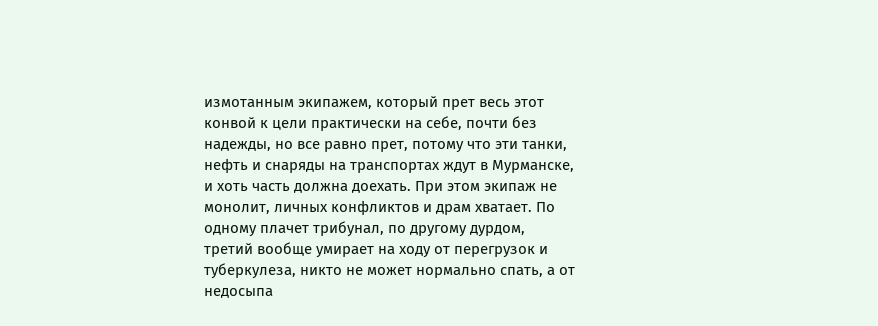измотанным экипажем, который прет весь этот конвой к цели практически на себе, почти без надежды, но все равно прет, потому что эти танки, нефть и снаряды на транспортах ждут в Мурманске, и хоть часть должна доехать. При этом экипаж не монолит, личных конфликтов и драм хватает. По одному плачет трибунал, по другому дурдом, третий вообще умирает на ходу от перегрузок и туберкулеза, никто не может нормально спать, а от недосыпа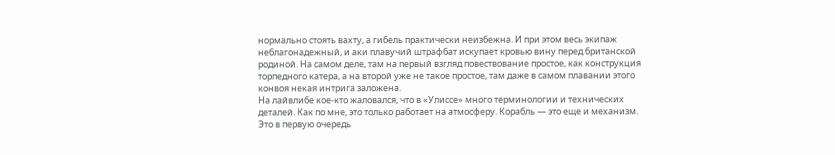нормально стоять вахту, а гибель практически неизбежна. И при этом весь экипаж неблагонадежный, и аки плавучий штрафбат искупает кровью вину перед британской родиной. На самом деле, там на первый взгляд повествование простое, как конструкция торпедного катера, а на второй уже не такое простое, там даже в самом плавании этого конвоя некая интрига заложена.
На лайвлибе кое-кто жаловался, что в «Улиссе» много терминологии и технических деталей. Как по мне, это только работает на атмосферу. Корабль — это еще и механизм. Это в первую очередь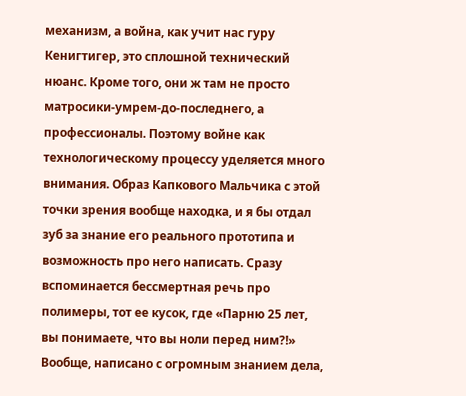механизм, а война, как учит нас гуру Кенигтигер, это сплошной технический нюанс. Кроме того, они ж там не просто матросики-умрем-до-последнего, а профессионалы. Поэтому войне как технологическому процессу уделяется много внимания. Образ Капкового Мальчика с этой точки зрения вообще находка, и я бы отдал зуб за знание его реального прототипа и возможность про него написать. Сразу вспоминается бессмертная речь про полимеры, тот ее кусок, где «Парню 25 лет, вы понимаете, что вы ноли перед ним?!» Вообще, написано с огромным знанием дела,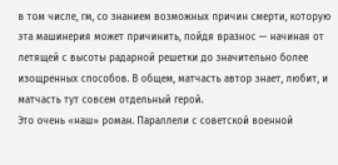в том числе, гм, со знанием возможных причин смерти, которую эта машинерия может причинить, пойдя вразнос — начиная от летящей с высоты радарной решетки до значительно более изощренных способов. В общем, матчасть автор знает, любит, и матчасть тут совсем отдельный герой.
Это очень «наш» роман. Параллели с советской военной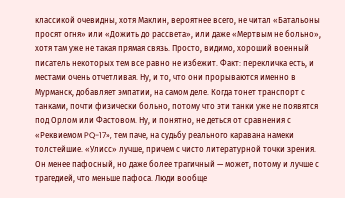классикой очевидны, хотя Маклин, вероятнее всего, не читал «Батальоны просят огня» или «Дожить до рассвета», или даже «Мертвым не больно», хотя там уже не такая прямая связь. Просто, видимо, хороший военный писатель некоторых тем все равно не избежит. Факт: перекличка есть, и местами очень отчетливая. Ну, и то, что они прорываются именно в Мурманск, добавляет эмпатии, на самом деле. Когда тонет транспорт с танками, почти физически больно, потому что эти танки уже не появятся под Орлом или Фастовом. Ну, и понятно, не деться от сравнения с «Реквиемом PQ-17», тем паче, на судьбу реального каравана намеки толстейшие. «Улисс» лучше, причем с чисто литературной точки зрения. Он менее пафосный, но даже более трагичный — может, потому и лучше с трагедией, что меньше пафоса. Люди вообще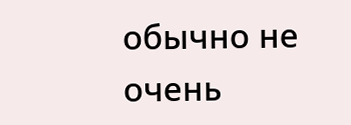обычно не очень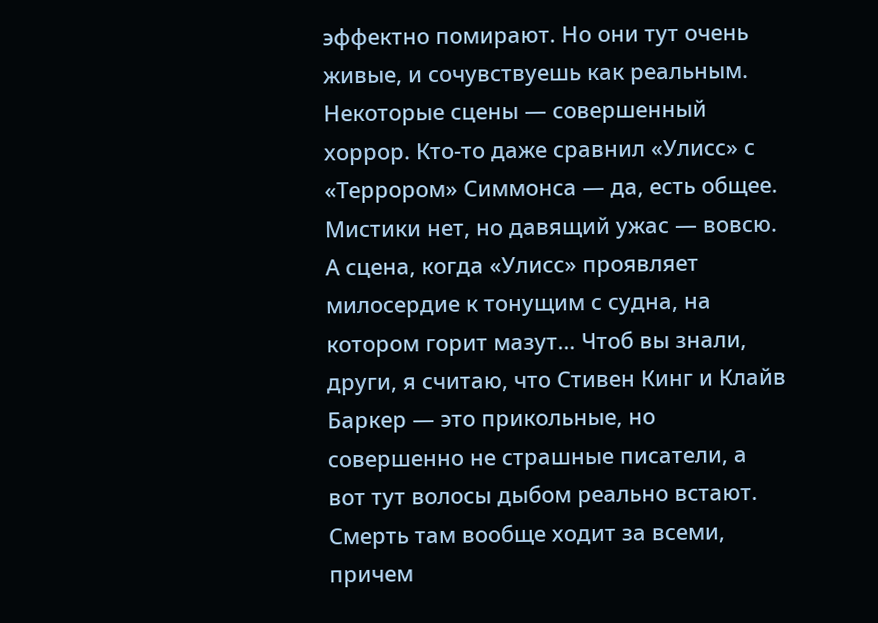эффектно помирают. Но они тут очень живые, и сочувствуешь как реальным.
Некоторые сцены — совершенный хоррор. Кто-то даже сравнил «Улисс» с «Террором» Симмонса — да, есть общее. Мистики нет, но давящий ужас — вовсю. А сцена, когда «Улисс» проявляет милосердие к тонущим с судна, на котором горит мазут… Чтоб вы знали, други, я считаю, что Стивен Кинг и Клайв Баркер — это прикольные, но совершенно не страшные писатели, а вот тут волосы дыбом реально встают. Смерть там вообще ходит за всеми, причем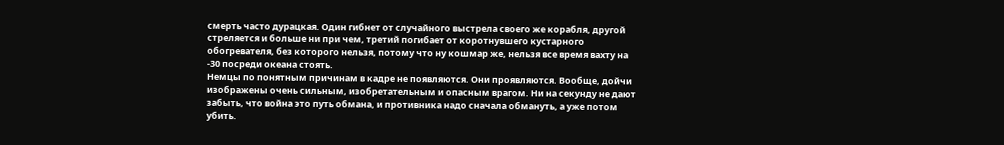смерть часто дурацкая. Один гибнет от случайного выстрела своего же корабля, другой стреляется и больше ни при чем, третий погибает от коротнувшего кустарного обогревателя, без которого нельзя, потому что ну кошмар же, нельзя все время вахту на -30 посреди океана стоять.
Немцы по понятным причинам в кадре не появляются. Они проявляются. Вообще, дойчи изображены очень сильным, изобретательным и опасным врагом. Ни на секунду не дают забыть, что война это путь обмана, и противника надо сначала обмануть, а уже потом убить.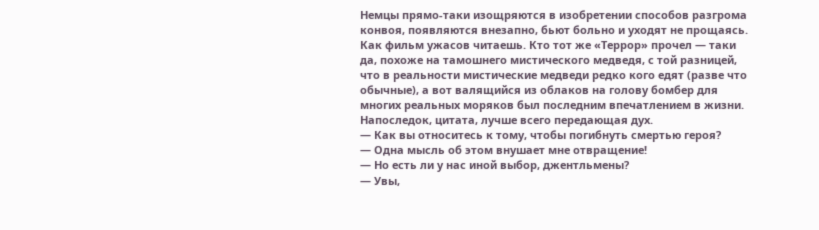Немцы прямо-таки изощряются в изобретении способов разгрома конвоя, появляются внезапно, бьют больно и уходят не прощаясь. Как фильм ужасов читаешь. Кто тот же «Террор» прочел — таки да, похоже на тамошнего мистического медведя, с той разницей, что в реальности мистические медведи редко кого едят (разве что обычные), а вот валящийся из облаков на голову бомбер для многих реальных моряков был последним впечатлением в жизни.
Напоследок, цитата, лучше всего передающая дух.
— Как вы относитесь к тому, чтобы погибнуть смертью героя?
— Одна мысль об этом внушает мне отвращение!
— Но есть ли у нас иной выбор, джентльмены?
— Увы,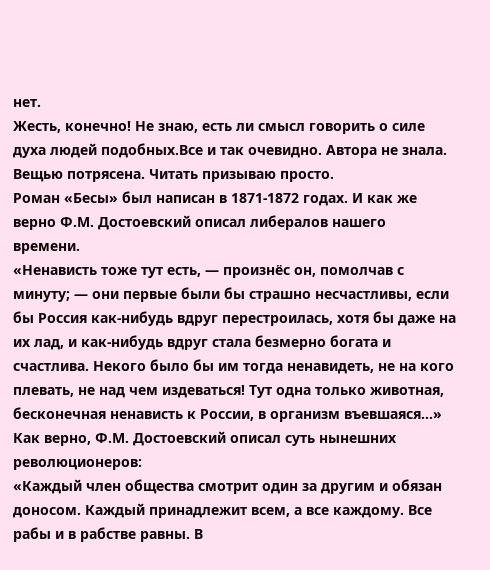нет.
Жесть, конечно! Не знаю, есть ли смысл говорить о силе духа людей подобных.Все и так очевидно. Автора не знала. Вещью потрясена. Читать призываю просто.
Роман «Бесы» был написан в 1871-1872 годах. И как же верно Ф.М. Достоевский описал либералов нашего времени.
«Ненависть тоже тут есть, — произнёс он, помолчав с минуту; — они первые были бы страшно несчастливы, если бы Россия как-нибудь вдруг перестроилась, хотя бы даже на их лад, и как-нибудь вдруг стала безмерно богата и счастлива. Некого было бы им тогда ненавидеть, не на кого плевать, не над чем издеваться! Тут одна только животная, бесконечная ненависть к России, в организм въевшаяся…»
Как верно, Ф.М. Достоевский описал суть нынешних революционеров:
«Каждый член общества смотрит один за другим и обязан доносом. Каждый принадлежит всем, а все каждому. Все рабы и в рабстве равны. В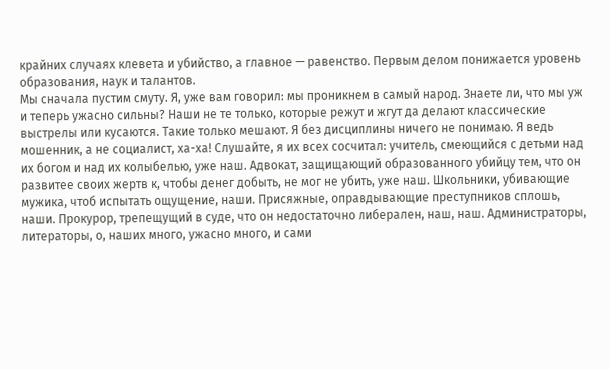крайних случаях клевета и убийство, а главное — равенство. Первым делом понижается уровень образования, наук и талантов.
Мы сначала пустим смуту. Я, уже вам говорил: мы проникнем в самый народ. Знаете ли, что мы уж и теперь ужасно сильны? Наши не те только, которые режут и жгут да делают классические выстрелы или кусаются. Такие только мешают. Я без дисциплины ничего не понимаю. Я ведь мошенник, а не социалист, ха-ха! Слушайте, я их всех сосчитал: учитель, смеющийся с детьми над их богом и над их колыбелью, уже наш. Адвокат, защищающий образованного убийцу тем, что он развитее своих жертв к, чтобы денег добыть, не мог не убить, уже наш. Школьники, убивающие мужика, чтоб испытать ощущение, наши. Присяжные, оправдывающие преступников сплошь, наши. Прокурор, трепещущий в суде, что он недостаточно либерален, наш, наш. Администраторы, литераторы, о, наших много, ужасно много, и сами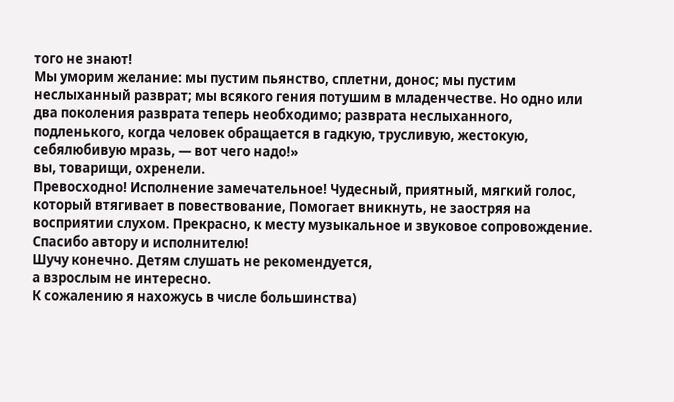того не знают!
Мы уморим желание: мы пустим пьянство, сплетни, донос; мы пустим неслыханный разврат; мы всякого гения потушим в младенчестве. Но одно или два поколения разврата теперь необходимо; разврата неслыханного, подленького, когда человек обращается в гадкую, трусливую, жестокую, себялюбивую мразь, — вот чего надо!»
вы, товарищи, охренели.
Превосходно! Исполнение замечательное! Чудесный, приятный, мягкий голос, который втягивает в повествование, Помогает вникнуть, не заостряя на восприятии слухом. Прекрасно, к месту музыкальное и звуковое сопровождение.
Спасибо автору и исполнителю!
Шучу конечно. Детям слушать не рекомендуется,
а взрослым не интересно.
К сожалению я нахожусь в числе большинства)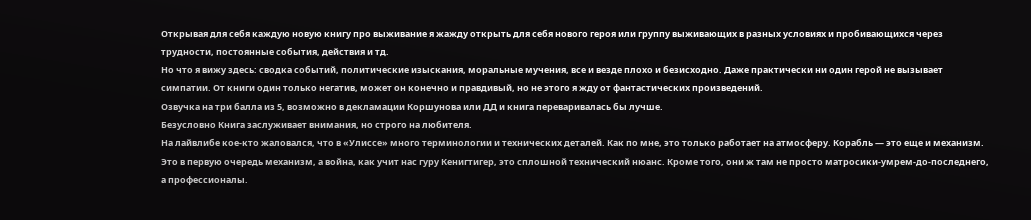Открывая для себя каждую новую книгу про выживание я жажду открыть для себя нового героя или группу выживающих в разных условиях и пробивающихся через трудности, постоянные события, действия и тд.
Но что я вижу здесь: сводка событий, политические изыскания, моральные мучения, все и везде плохо и безисходно. Даже практически ни один герой не вызывает симпатии. От книги один только негатив, может он конечно и правдивый, но не этого я жду от фантастических произведений.
Озвучка на три балла из 5, возможно в декламации Коршунова или ДД и книга переваривалась бы лучше.
Безусловно Книга заслуживает внимания, но строго на любителя.
На лайвлибе кое-кто жаловался, что в «Улиссе» много терминологии и технических деталей. Как по мне, это только работает на атмосферу. Корабль — это еще и механизм. Это в первую очередь механизм, а война, как учит нас гуру Кенигтигер, это сплошной технический нюанс. Кроме того, они ж там не просто матросики-умрем-до-последнего, а профессионалы.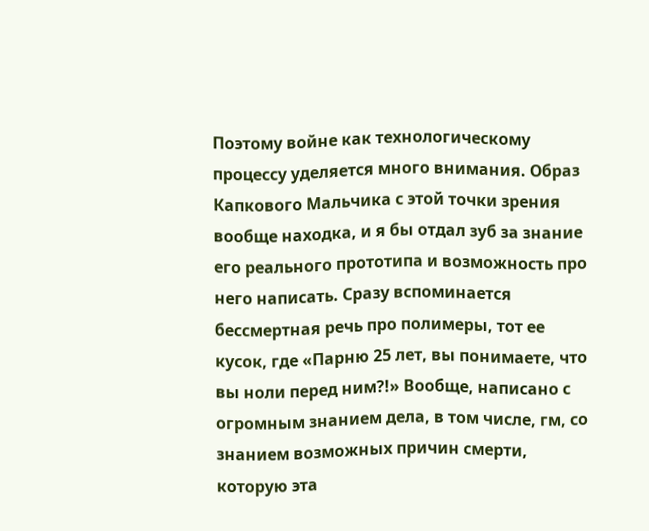Поэтому войне как технологическому процессу уделяется много внимания. Образ Капкового Мальчика с этой точки зрения вообще находка, и я бы отдал зуб за знание его реального прототипа и возможность про него написать. Сразу вспоминается бессмертная речь про полимеры, тот ее кусок, где «Парню 25 лет, вы понимаете, что вы ноли перед ним?!» Вообще, написано с огромным знанием дела, в том числе, гм, со знанием возможных причин смерти, которую эта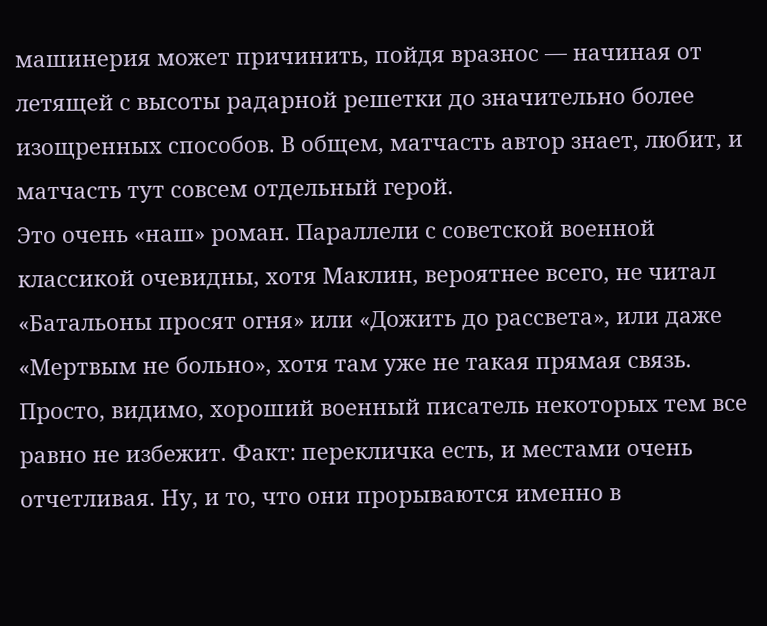машинерия может причинить, пойдя вразнос — начиная от летящей с высоты радарной решетки до значительно более изощренных способов. В общем, матчасть автор знает, любит, и матчасть тут совсем отдельный герой.
Это очень «наш» роман. Параллели с советской военной классикой очевидны, хотя Маклин, вероятнее всего, не читал «Батальоны просят огня» или «Дожить до рассвета», или даже «Мертвым не больно», хотя там уже не такая прямая связь. Просто, видимо, хороший военный писатель некоторых тем все равно не избежит. Факт: перекличка есть, и местами очень отчетливая. Ну, и то, что они прорываются именно в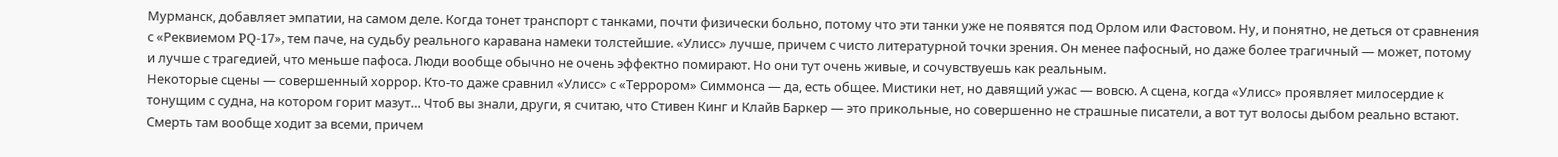Мурманск, добавляет эмпатии, на самом деле. Когда тонет транспорт с танками, почти физически больно, потому что эти танки уже не появятся под Орлом или Фастовом. Ну, и понятно, не деться от сравнения с «Реквиемом PQ-17», тем паче, на судьбу реального каравана намеки толстейшие. «Улисс» лучше, причем с чисто литературной точки зрения. Он менее пафосный, но даже более трагичный — может, потому и лучше с трагедией, что меньше пафоса. Люди вообще обычно не очень эффектно помирают. Но они тут очень живые, и сочувствуешь как реальным.
Некоторые сцены — совершенный хоррор. Кто-то даже сравнил «Улисс» с «Террором» Симмонса — да, есть общее. Мистики нет, но давящий ужас — вовсю. А сцена, когда «Улисс» проявляет милосердие к тонущим с судна, на котором горит мазут… Чтоб вы знали, други, я считаю, что Стивен Кинг и Клайв Баркер — это прикольные, но совершенно не страшные писатели, а вот тут волосы дыбом реально встают. Смерть там вообще ходит за всеми, причем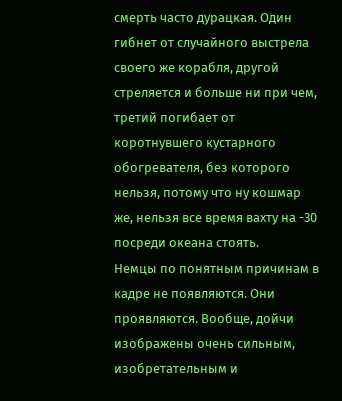смерть часто дурацкая. Один гибнет от случайного выстрела своего же корабля, другой стреляется и больше ни при чем, третий погибает от коротнувшего кустарного обогревателя, без которого нельзя, потому что ну кошмар же, нельзя все время вахту на -30 посреди океана стоять.
Немцы по понятным причинам в кадре не появляются. Они проявляются. Вообще, дойчи изображены очень сильным, изобретательным и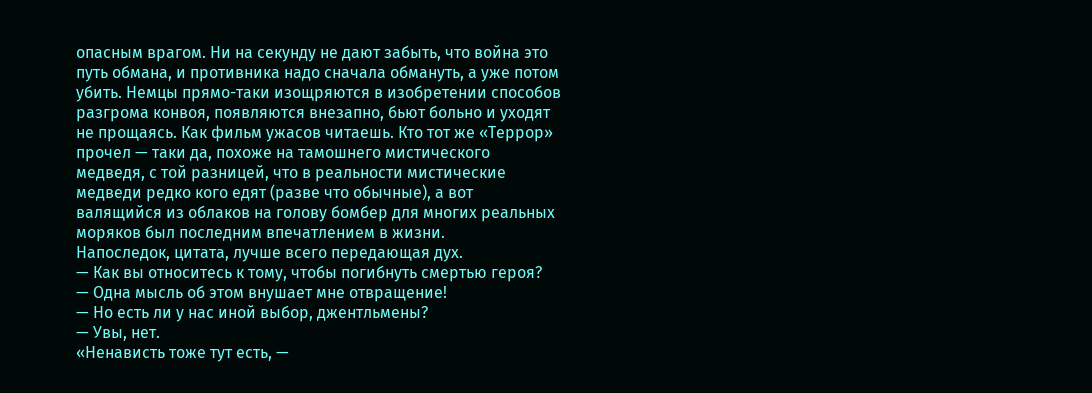опасным врагом. Ни на секунду не дают забыть, что война это путь обмана, и противника надо сначала обмануть, а уже потом убить. Немцы прямо-таки изощряются в изобретении способов разгрома конвоя, появляются внезапно, бьют больно и уходят не прощаясь. Как фильм ужасов читаешь. Кто тот же «Террор» прочел — таки да, похоже на тамошнего мистического медведя, с той разницей, что в реальности мистические медведи редко кого едят (разве что обычные), а вот валящийся из облаков на голову бомбер для многих реальных моряков был последним впечатлением в жизни.
Напоследок, цитата, лучше всего передающая дух.
— Как вы относитесь к тому, чтобы погибнуть смертью героя?
— Одна мысль об этом внушает мне отвращение!
— Но есть ли у нас иной выбор, джентльмены?
— Увы, нет.
«Ненависть тоже тут есть, —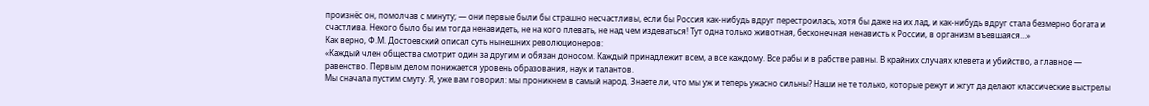произнёс он, помолчав с минуту; — они первые были бы страшно несчастливы, если бы Россия как-нибудь вдруг перестроилась, хотя бы даже на их лад, и как-нибудь вдруг стала безмерно богата и счастлива. Некого было бы им тогда ненавидеть, не на кого плевать, не над чем издеваться! Тут одна только животная, бесконечная ненависть к России, в организм въевшаяся…»
Как верно, Ф.М. Достоевский описал суть нынешних революционеров:
«Каждый член общества смотрит один за другим и обязан доносом. Каждый принадлежит всем, а все каждому. Все рабы и в рабстве равны. В крайних случаях клевета и убийство, а главное — равенство. Первым делом понижается уровень образования, наук и талантов.
Мы сначала пустим смуту. Я, уже вам говорил: мы проникнем в самый народ. Знаете ли, что мы уж и теперь ужасно сильны? Наши не те только, которые режут и жгут да делают классические выстрелы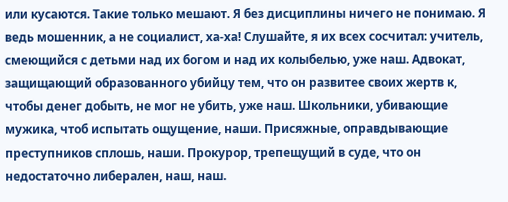или кусаются. Такие только мешают. Я без дисциплины ничего не понимаю. Я ведь мошенник, а не социалист, ха-ха! Слушайте, я их всех сосчитал: учитель, смеющийся с детьми над их богом и над их колыбелью, уже наш. Адвокат, защищающий образованного убийцу тем, что он развитее своих жертв к, чтобы денег добыть, не мог не убить, уже наш. Школьники, убивающие мужика, чтоб испытать ощущение, наши. Присяжные, оправдывающие преступников сплошь, наши. Прокурор, трепещущий в суде, что он недостаточно либерален, наш, наш.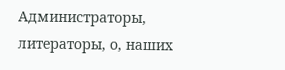Администраторы, литераторы, о, наших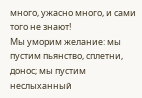много, ужасно много, и сами того не знают!
Мы уморим желание: мы пустим пьянство, сплетни, донос; мы пустим неслыханный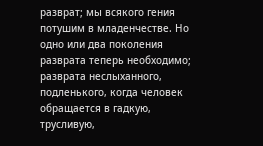разврат; мы всякого гения потушим в младенчестве. Но одно или два поколения разврата теперь необходимо; разврата неслыханного, подленького, когда человек обращается в гадкую, трусливую,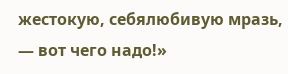жестокую, себялюбивую мразь, — вот чего надо!»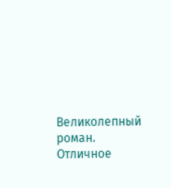Великолепный роман. Отличное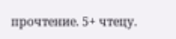прочтение. 5+ чтецу.